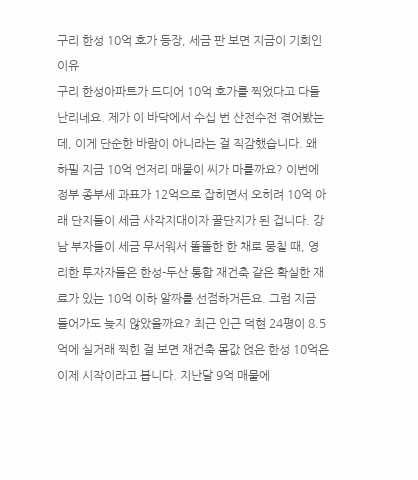구리 한성 10억 호가 등장, 세금 판 보면 지금이 기회인 이유
구리 한성아파트가 드디어 10억 호가를 찍었다고 다들 난리네요. 제가 이 바닥에서 수십 번 산전수전 겪어봤는데, 이게 단순한 바람이 아니라는 걸 직감했습니다. 왜 하필 지금 10억 언저리 매물이 씨가 마를까요? 이번에 정부 종부세 과표가 12억으로 잡히면서 오히려 10억 아래 단지들이 세금 사각지대이자 꿀단지가 된 겁니다. 강남 부자들이 세금 무서워서 똘똘한 한 채로 뭉칠 때, 영리한 투자자들은 한성-두산 통합 재건축 같은 확실한 재료가 있는 10억 이하 알짜를 선점하거든요. 그럼 지금 들어가도 늦지 않았을까요? 최근 인근 덕현 24평이 8.5억에 실거래 찍힌 걸 보면 재건축 몸값 얹은 한성 10억은 이제 시작이라고 봅니다. 지난달 9억 매물에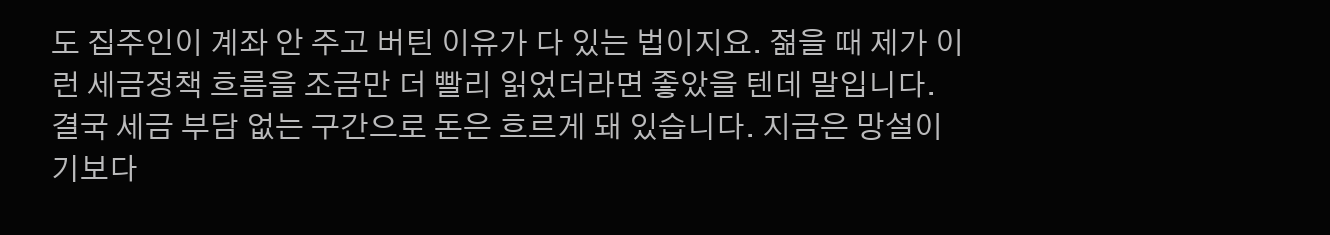도 집주인이 계좌 안 주고 버틴 이유가 다 있는 법이지요. 젊을 때 제가 이런 세금정책 흐름을 조금만 더 빨리 읽었더라면 좋았을 텐데 말입니다. 결국 세금 부담 없는 구간으로 돈은 흐르게 돼 있습니다. 지금은 망설이기보다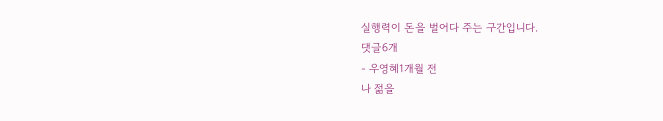실행력이 돈을 벌어다 주는 구간입니다.
댓글6개
- 우영혜1개월 전
나 젊을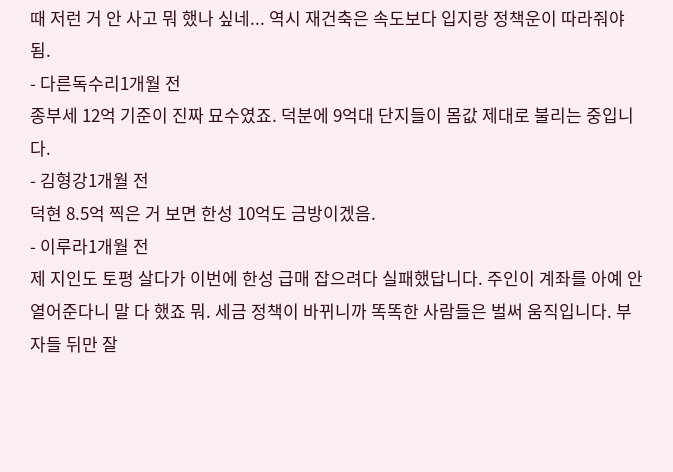때 저런 거 안 사고 뭐 했나 싶네... 역시 재건축은 속도보다 입지랑 정책운이 따라줘야 됨.
- 다른독수리1개월 전
종부세 12억 기준이 진짜 묘수였죠. 덕분에 9억대 단지들이 몸값 제대로 불리는 중입니다.
- 김형강1개월 전
덕현 8.5억 찍은 거 보면 한성 10억도 금방이겠음.
- 이루라1개월 전
제 지인도 토평 살다가 이번에 한성 급매 잡으려다 실패했답니다. 주인이 계좌를 아예 안 열어준다니 말 다 했죠 뭐. 세금 정책이 바뀌니까 똑똑한 사람들은 벌써 움직입니다. 부자들 뒤만 잘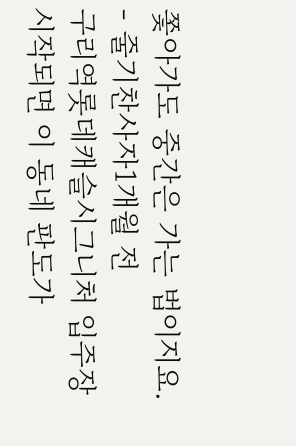쫓아가도 중간은 가는 법이지요.
- 줄기찬사자1개월 전
구리역롯데캐슬시그니처 입주장 시작되면 이 동네 판도가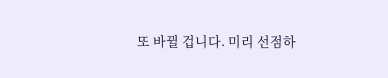또 바뀔 겁니다. 미리 선점하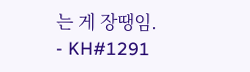는 게 장땡임.
- KH#1291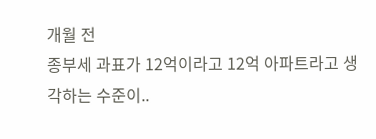개월 전
종부세 과표가 12억이라고 12억 아파트라고 생각하는 수준이..